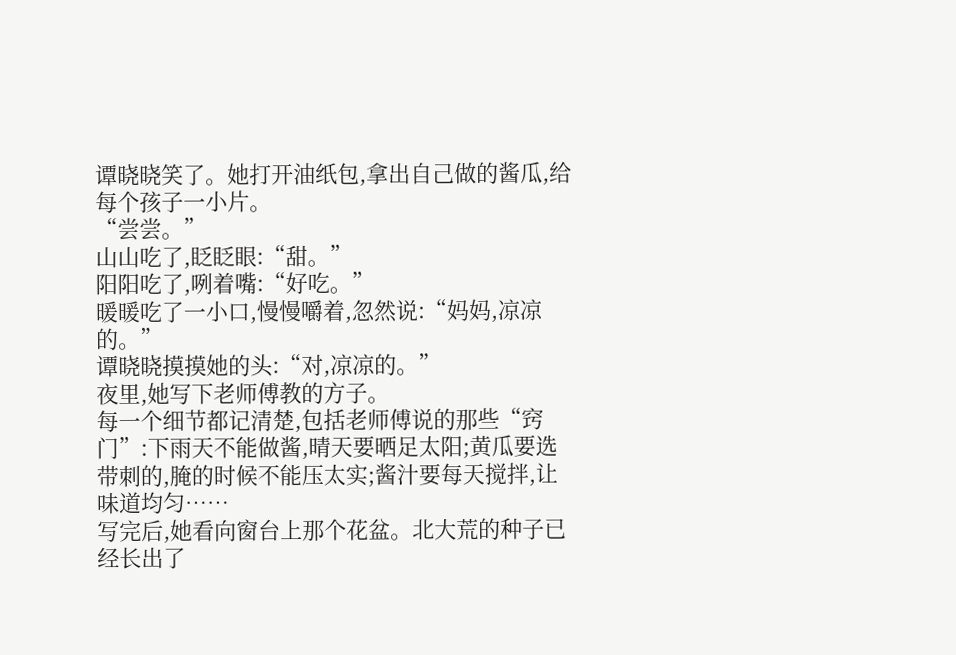谭晓晓笑了。她打开油纸包,拿出自己做的酱瓜,给每个孩子一小片。
“尝尝。”
山山吃了,眨眨眼:“甜。”
阳阳吃了,咧着嘴:“好吃。”
暖暖吃了一小口,慢慢嚼着,忽然说:“妈妈,凉凉的。”
谭晓晓摸摸她的头:“对,凉凉的。”
夜里,她写下老师傅教的方子。
每一个细节都记清楚,包括老师傅说的那些“窍门”:下雨天不能做酱,晴天要晒足太阳;黄瓜要选带刺的,腌的时候不能压太实;酱汁要每天搅拌,让味道均匀……
写完后,她看向窗台上那个花盆。北大荒的种子已经长出了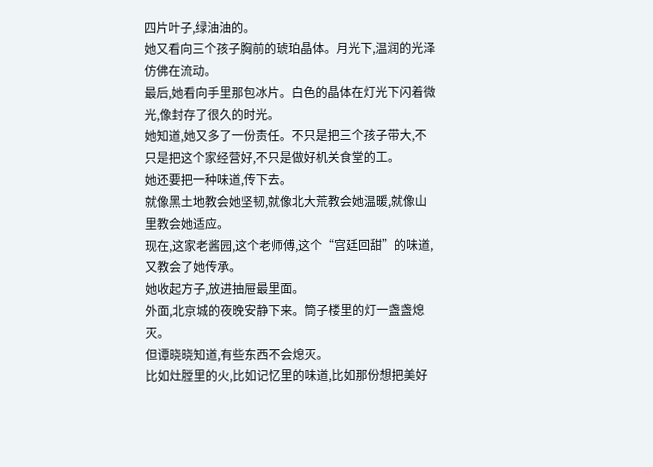四片叶子,绿油油的。
她又看向三个孩子胸前的琥珀晶体。月光下,温润的光泽仿佛在流动。
最后,她看向手里那包冰片。白色的晶体在灯光下闪着微光,像封存了很久的时光。
她知道,她又多了一份责任。不只是把三个孩子带大,不只是把这个家经营好,不只是做好机关食堂的工。
她还要把一种味道,传下去。
就像黑土地教会她坚韧,就像北大荒教会她温暖,就像山里教会她适应。
现在,这家老酱园,这个老师傅,这个“宫廷回甜”的味道,又教会了她传承。
她收起方子,放进抽屉最里面。
外面,北京城的夜晚安静下来。筒子楼里的灯一盏盏熄灭。
但谭晓晓知道,有些东西不会熄灭。
比如灶膛里的火,比如记忆里的味道,比如那份想把美好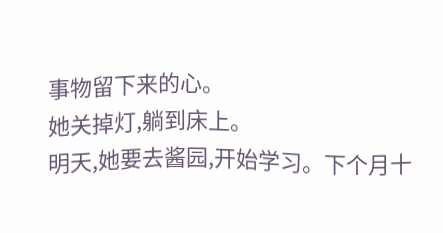事物留下来的心。
她关掉灯,躺到床上。
明天,她要去酱园,开始学习。下个月十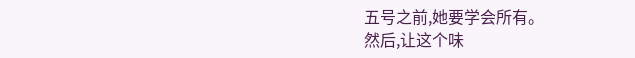五号之前,她要学会所有。
然后,让这个味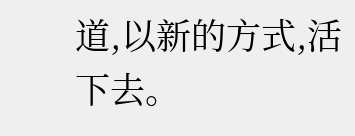道,以新的方式,活下去。